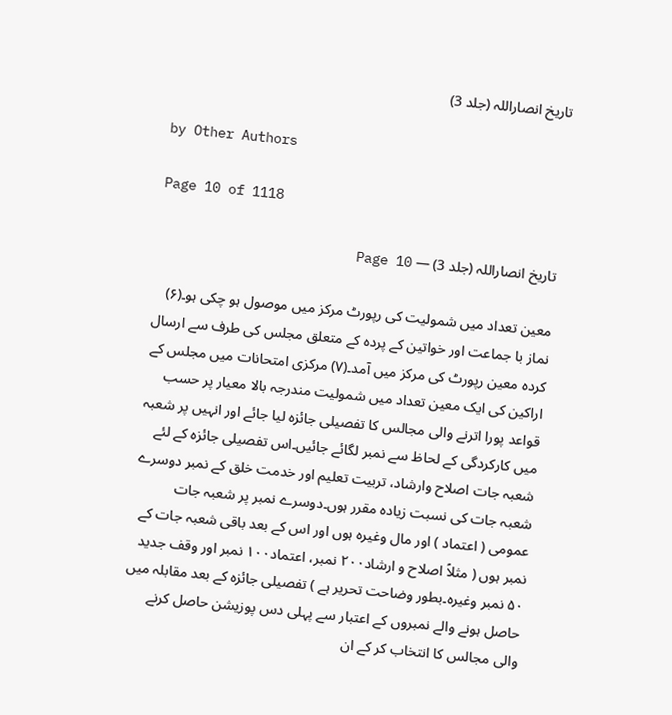تاریخ انصاراللہ (جلد 3)

by Other Authors

Page 10 of 1118

تاریخ انصاراللہ (جلد 3) — Page 10

معین تعداد میں شمولیت کی رپورٹ مرکز میں موصول ہو چکی ہو۔(۶) نماز با جماعت اور خواتین کے پردہ کے متعلق مجلس کی طرف سے ارسال کردہ معین رپورٹ کی مرکز میں آمد۔(۷) مرکزی امتحانات میں مجلس کے اراکین کی ایک معین تعداد میں شمولیت مندرجہ بالا معیار پر حسب قواعد پورا اترنے والی مجالس کا تفصیلی جائزہ لیا جائے اور انہیں پر شعبہ میں کارکردگی کے لحاظ سے نمبر لگائے جائیں۔اس تفصیلی جائزہ کے لئے شعبہ جات اصلاح وارشاد، تربیت تعلیم اور خدمت خلق کے نمبر دوسرے شعبہ جات کی نسبت زیادہ مقرر ہوں۔دوسرے نمبر پر شعبہ جات عمومی ( اعتماد ) اور مال وغیرہ ہوں اور اس کے بعد باقی شعبہ جات کے نمبر ہوں ( مثلاً اصلاح و ارشاد۲۰۰ نمبر، اعتماد۱۰۰ نمبر اور وقف جدید ۵۰ نمبر وغیرہ۔بطور وضاحت تحریر ہے ) تفصیلی جائزہ کے بعد مقابلہ میں حاصل ہونے والے نمبروں کے اعتبار سے پہلی دس پوزیشن حاصل کرنے والی مجالس کا انتخاب کر کے ان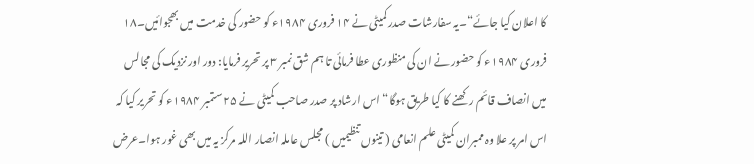کا اعلان کیا جائے“۔یہ سفارشات صدر کمیٹی نے ۱۴ فروری ۱۹۸۴ء کو حضور کی خدمت میں بھجوائیں۔۱۸ فروری ۱۹۸۴ء کو حضور نے ان کی منظوری عطا فرمائی تا ہم شق نمبر ۳ پر تحریر فرمایا: دور اور نزدیک کی مجالس میں انصاف قائم رکھنے کا کیا طریق ہوگا“ اس ارشاد پر صدر صاحب کمیٹی نے ۲۵ ستمبر ۱۹۸۴ء کو تحریر کیا کہ اس امر پر علا وہ ممبران کمیٹی علم انعامی ( تینوں تنظیمیں ) مجلس عاملہ انصار اللہ مرکز یہ میں بھی غور ہوا۔عرض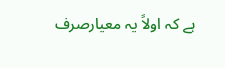ہے کہ اولاً یہ معیارصرف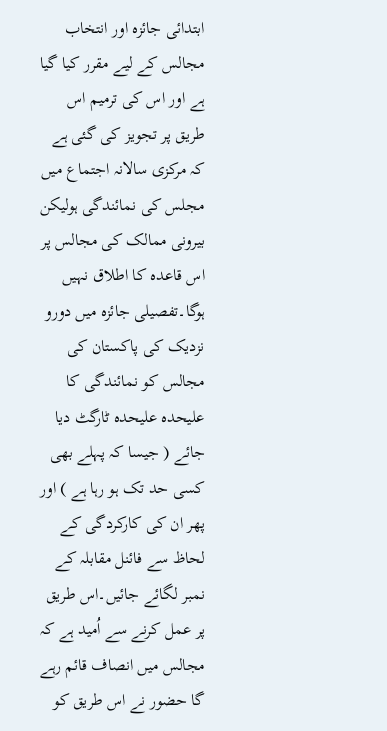ابتدائی جائزہ اور انتخاب مجالس کے لیے مقرر کیا گیا ہے اور اس کی ترمیم اس طریق پر تجویز کی گئی ہے کہ مرکزی سالانہ اجتماع میں مجلس کی نمائندگی ہولیکن بیرونی ممالک کی مجالس پر اس قاعدہ کا اطلاق نہیں ہوگا۔تفصیلی جائزہ میں دورو نزدیک کی پاکستان کی مجالس کو نمائندگی کا علیحدہ علیحدہ ٹارگٹ دیا جائے ( جیسا کہ پہلے بھی کسی حد تک ہو رہا ہے ) اور پھر ان کی کارکردگی کے لحاظ سے فائنل مقابلہ کے نمبر لگائے جائیں۔اس طریق پر عمل کرنے سے اُمید ہے کہ مجالس میں انصاف قائم رہے گا حضور نے اس طریق کو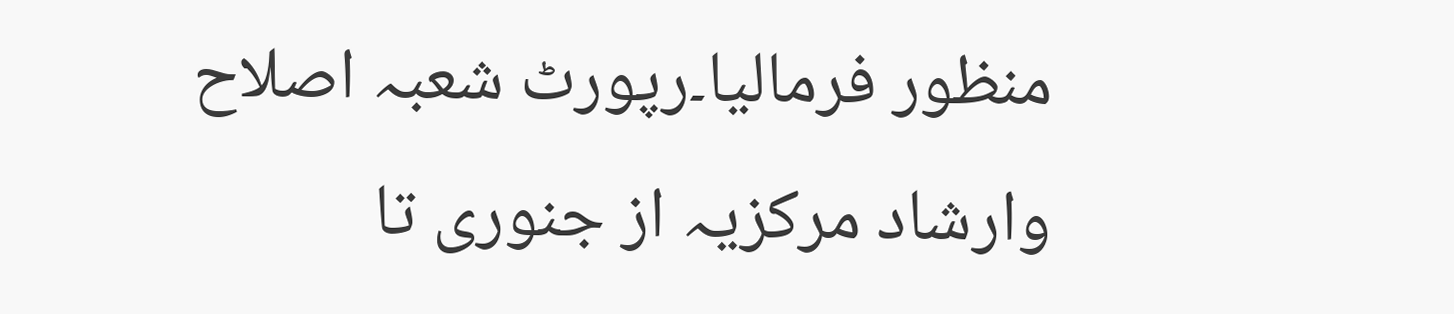منظور فرمالیا۔رپورٹ شعبہ اصلاح وارشاد مرکزیہ از جنوری تا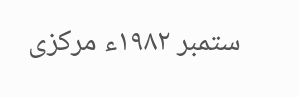ستمبر ۱۹۸۲ء مرکزی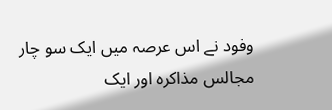وفود نے اس عرصہ میں ایک سو چار مجالس مذاکرہ اور ایک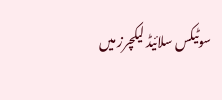سوٹیکس سلائیڈ لیکچرز میں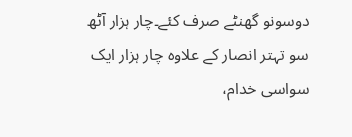دوسونو گھنٹے صرف کئے۔چار ہزار آٹھ سو تہتر انصار کے علاوہ چار ہزار ایک سواسی خدام،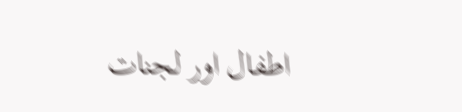اطفال اور لجنات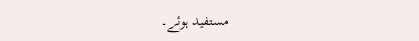مستفید ہوئے۔